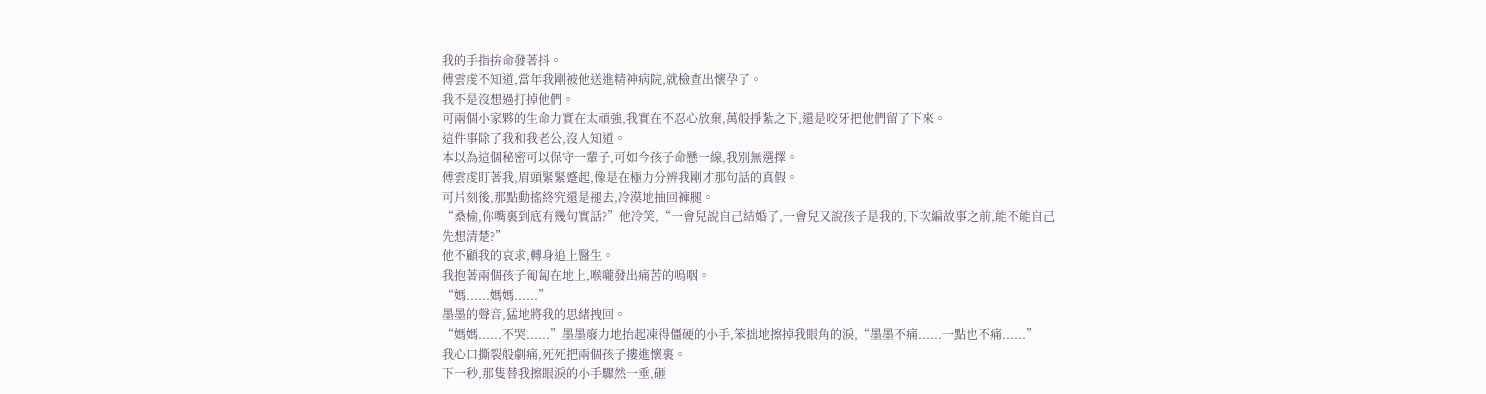我的手指拚命發著抖。
傅雲虔不知道,當年我剛被他送進精神病院,就檢查出懷孕了。
我不是沒想過打掉他們。
可兩個小家夥的生命力實在太頑強,我實在不忍心放棄,萬般掙紮之下,還是咬牙把他們留了下來。
這件事除了我和我老公,沒人知道。
本以為這個秘密可以保守一輩子,可如今孩子命懸一線,我別無選擇。
傅雲虔盯著我,眉頭緊緊蹙起,像是在極力分辨我剛才那句話的真假。
可片刻後,那點動搖終究還是褪去,冷漠地抽回褲腿。
“桑榆,你嘴裏到底有幾句實話?”他冷笑,“一會兒說自己結婚了,一會兒又說孩子是我的,下次編故事之前,能不能自己先想清楚?”
他不顧我的哀求,轉身追上醫生。
我抱著兩個孩子匍匐在地上,喉嚨發出痛苦的嗚咽。
“媽......媽媽......”
墨墨的聲音,猛地將我的思緒拽回。
“媽媽......不哭......”墨墨廢力地抬起凍得僵硬的小手,笨拙地擦掉我眼角的淚,“墨墨不痛......一點也不痛......”
我心口撕裂般劇痛,死死把兩個孩子摟進懷裏。
下一秒,那隻替我擦眼淚的小手驟然一垂,砸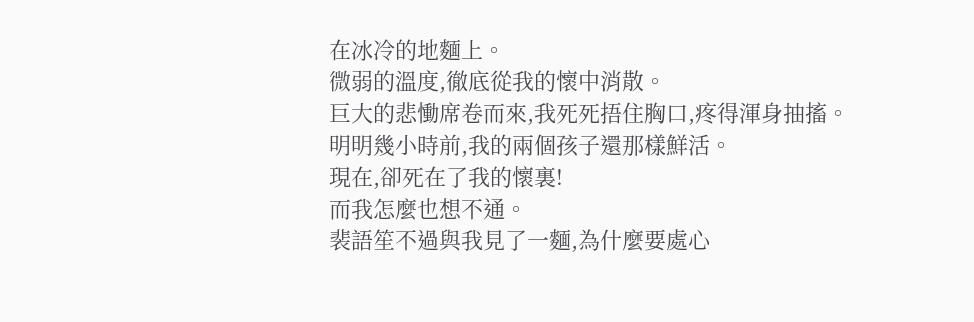在冰冷的地麵上。
微弱的溫度,徹底從我的懷中消散。
巨大的悲慟席卷而來,我死死捂住胸口,疼得渾身抽搐。
明明幾小時前,我的兩個孩子還那樣鮮活。
現在,卻死在了我的懷裏!
而我怎麼也想不通。
裴語笙不過與我見了一麵,為什麼要處心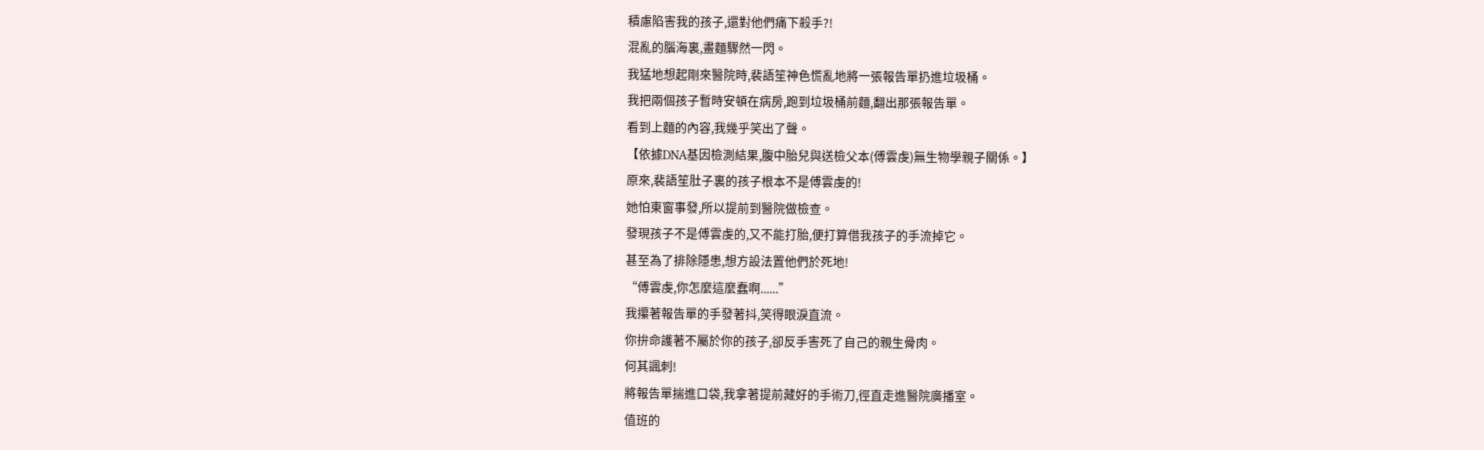積慮陷害我的孩子,還對他們痛下殺手?!
混亂的腦海裏,畫麵驟然一閃。
我猛地想起剛來醫院時,裴語笙神色慌亂地將一張報告單扔進垃圾桶。
我把兩個孩子暫時安頓在病房,跑到垃圾桶前麵,翻出那張報告單。
看到上麵的內容,我幾乎笑出了聲。
【依據DNA基因檢測結果,腹中胎兒與送檢父本(傅雲虔)無生物學親子關係。】
原來,裴語笙肚子裏的孩子根本不是傅雲虔的!
她怕東窗事發,所以提前到醫院做檢查。
發現孩子不是傅雲虔的,又不能打胎,便打算借我孩子的手流掉它。
甚至為了排除隱患,想方設法置他們於死地!
“傅雲虔,你怎麼這麼蠢啊......”
我攥著報告單的手發著抖,笑得眼淚直流。
你拚命護著不屬於你的孩子,卻反手害死了自己的親生骨肉。
何其諷刺!
將報告單揣進口袋,我拿著提前藏好的手術刀,徑直走進醫院廣播室。
值班的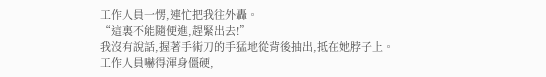工作人員一愣,連忙把我往外轟。
“這裏不能隨便進,趕緊出去!”
我沒有說話,握著手術刀的手猛地從背後抽出,抵在她脖子上。
工作人員嚇得渾身僵硬,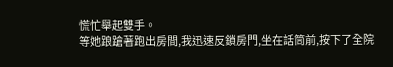慌忙舉起雙手。
等她踉蹌著跑出房間,我迅速反鎖房門,坐在話筒前,按下了全院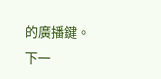的廣播鍵。
下一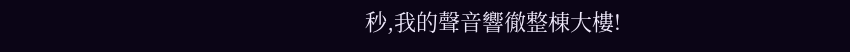秒,我的聲音響徹整棟大樓!